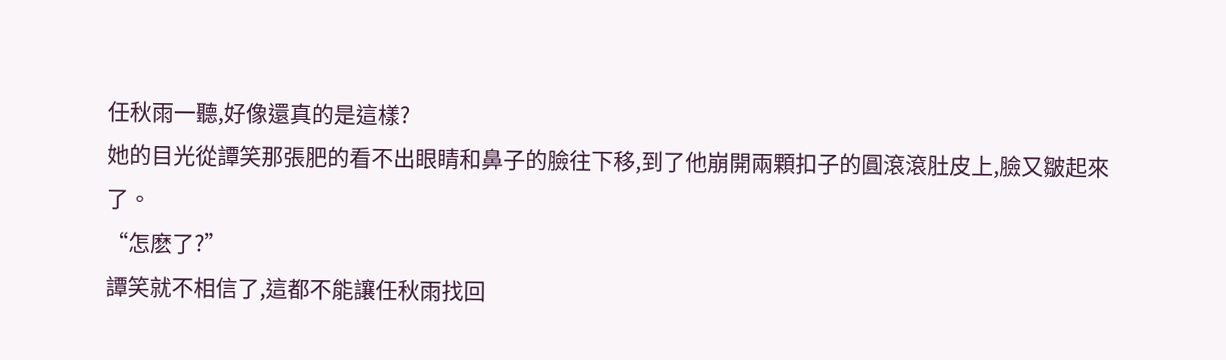任秋雨一聽,好像還真的是這樣?
她的目光從譚笑那張肥的看不出眼睛和鼻子的臉往下移,到了他崩開兩顆扣子的圓滾滾肚皮上,臉又皺起來了。
“怎麽了?”
譚笑就不相信了,這都不能讓任秋雨找回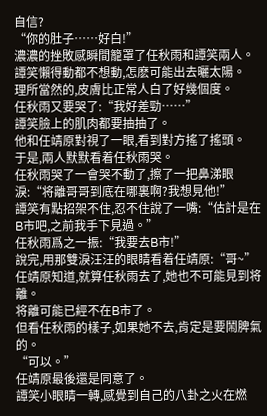自信?
“你的肚子……好白!”
濃濃的挫敗感瞬間籠罩了任秋雨和譚笑兩人。
譚笑懶得動都不想動,怎麽可能出去曬太陽。
理所當然的,皮膚比正常人白了好幾個度。
任秋雨又要哭了:“我好差勁……”
譚笑臉上的肌肉都要抽抽了。
他和任靖原對視了一眼,看到對方搖了搖頭。
于是,兩人默默看着任秋雨哭。
任秋雨哭了一會哭不動了,擦了一把鼻涕眼淚:“将離哥哥到底在哪裏啊?我想見他!”
譚笑有點招架不住,忍不住說了一嘴:“估計是在B市吧,之前我手下見過。”
任秋雨爲之一振:“我要去B市!”
說完,用那雙淚汪汪的眼睛看着任靖原:“哥~”
任靖原知道,就算任秋雨去了,她也不可能見到将離。
将離可能已經不在B市了。
但看任秋雨的樣子,如果她不去,肯定是要鬧脾氣的。
“可以。”
任靖原最後還是同意了。
譚笑小眼睛一轉,感覺到自己的八卦之火在燃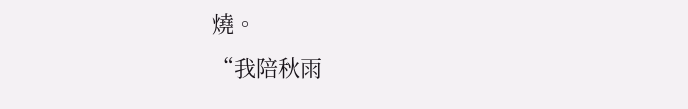燒。
“我陪秋雨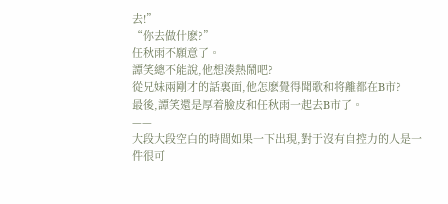去!”
“你去做什麽?”
任秋雨不願意了。
譚笑總不能說,他想湊熱鬧吧?
從兄妹兩剛才的話裏面,他怎麽覺得聞歌和将離都在B市?
最後,譚笑還是厚着臉皮和任秋雨一起去B市了。
——
大段大段空白的時間如果一下出現,對于沒有自控力的人是一件很可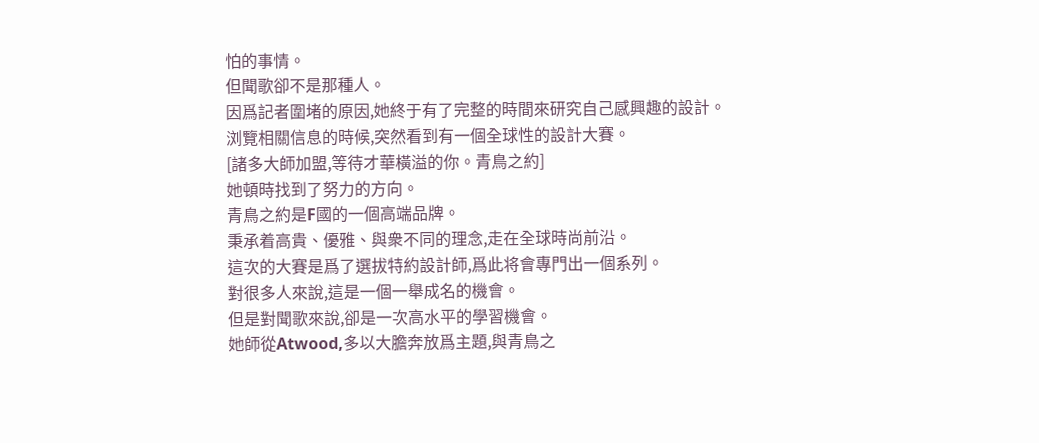怕的事情。
但聞歌卻不是那種人。
因爲記者圍堵的原因,她終于有了完整的時間來研究自己感興趣的設計。
浏覽相關信息的時候,突然看到有一個全球性的設計大賽。
[諸多大師加盟,等待才華橫溢的你。青鳥之約]
她頓時找到了努力的方向。
青鳥之約是F國的一個高端品牌。
秉承着高貴、優雅、與衆不同的理念,走在全球時尚前沿。
這次的大賽是爲了選拔特約設計師,爲此将會專門出一個系列。
對很多人來說,這是一個一舉成名的機會。
但是對聞歌來說,卻是一次高水平的學習機會。
她師從Atwood,多以大膽奔放爲主題,與青鳥之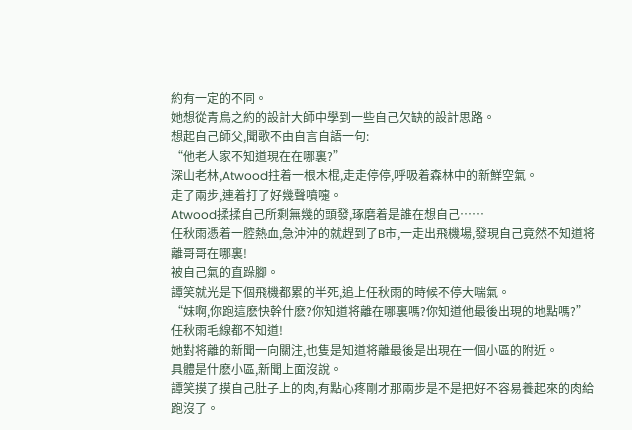約有一定的不同。
她想從青鳥之約的設計大師中學到一些自己欠缺的設計思路。
想起自己師父,聞歌不由自言自語一句:
“他老人家不知道現在在哪裏?”
深山老林,Atwood拄着一根木棍,走走停停,呼吸着森林中的新鮮空氣。
走了兩步,連着打了好幾聲噴嚏。
Atwood揉揉自己所剩無幾的頭發,琢磨着是誰在想自己……
任秋雨憑着一腔熱血,急沖沖的就趕到了B市,一走出飛機場,發現自己竟然不知道将離哥哥在哪裏!
被自己氣的直跺腳。
譚笑就光是下個飛機都累的半死,追上任秋雨的時候不停大喘氣。
“妹啊,你跑這麽快幹什麽?你知道将離在哪裏嗎?你知道他最後出現的地點嗎?”
任秋雨毛線都不知道!
她對将離的新聞一向關注,也隻是知道将離最後是出現在一個小區的附近。
具體是什麽小區,新聞上面沒說。
譚笑摸了摸自己肚子上的肉,有點心疼剛才那兩步是不是把好不容易養起來的肉給跑沒了。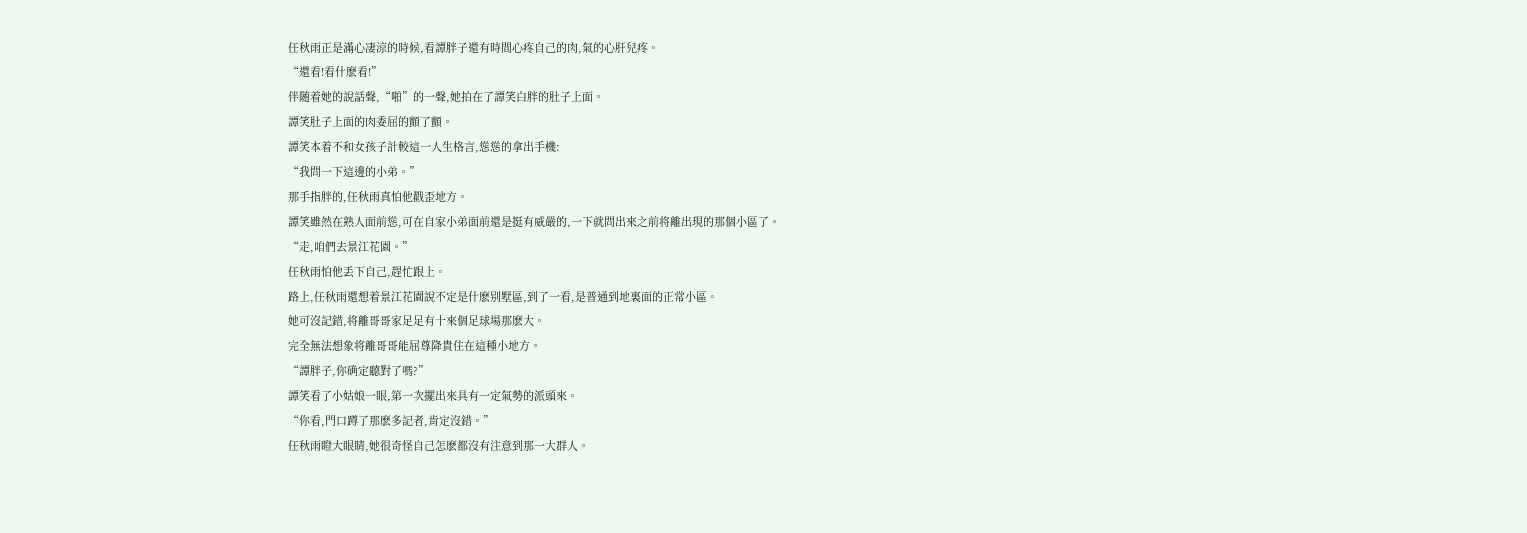任秋雨正是滿心凄涼的時候,看譚胖子還有時間心疼自己的肉,氣的心肝兒疼。
“還看!看什麽看!”
伴随着她的說話聲,“啪”的一聲,她拍在了譚笑白胖的肚子上面。
譚笑肚子上面的肉委屈的顫了顫。
譚笑本着不和女孩子計較這一人生格言,慫慫的拿出手機:
“我問一下這邊的小弟。”
那手指胖的,任秋雨真怕他戳歪地方。
譚笑雖然在熟人面前慫,可在自家小弟面前還是挺有威嚴的,一下就問出來之前将離出現的那個小區了。
“走,咱們去景江花園。”
任秋雨怕他丢下自己,趕忙跟上。
路上,任秋雨還想着景江花園說不定是什麽别墅區,到了一看,是普通到地裏面的正常小區。
她可沒記錯,将離哥哥家足足有十來個足球場那麽大。
完全無法想象将離哥哥能屈尊降貴住在這種小地方。
“譚胖子,你确定聽對了嗎?”
譚笑看了小姑娘一眼,第一次擺出來具有一定氣勢的派頭來。
“你看,門口蹲了那麽多記者,肯定沒錯。”
任秋雨瞪大眼睛,她很奇怪自己怎麽都沒有注意到那一大群人。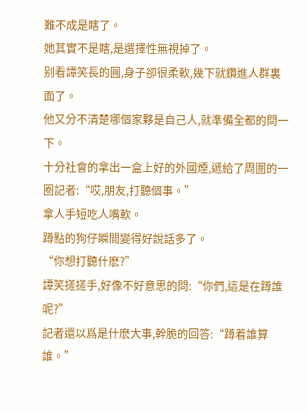難不成是瞎了。
她其實不是瞎,是選擇性無視掉了。
别看譚笑長的圓,身子卻很柔軟,幾下就鑽進人群裏面了。
他又分不清楚哪個家夥是自己人,就準備全都的問一下。
十分社會的拿出一盒上好的外國煙,遞給了周圍的一圈記者:“哎,朋友,打聽個事。”
拿人手短吃人嘴軟。
蹲點的狗仔瞬間變得好說話多了。
“你想打聽什麽?”
譚笑搓搓手,好像不好意思的問:“你們,這是在蹲誰呢?”
記者還以爲是什麽大事,幹脆的回答:“蹲着誰算誰。”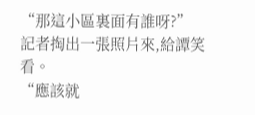“那這小區裏面有誰呀?”
記者掏出一張照片來,給譚笑看。
“應該就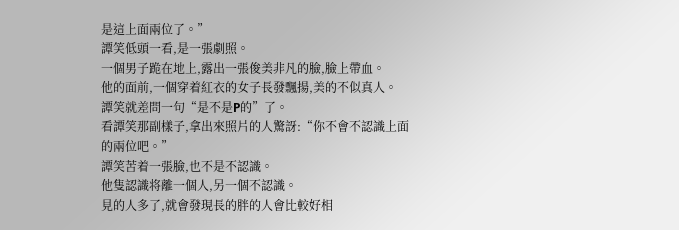是這上面兩位了。”
譚笑低頭一看,是一張劇照。
一個男子跪在地上,露出一張俊美非凡的臉,臉上帶血。
他的面前,一個穿着紅衣的女子長發飄揚,美的不似真人。
譚笑就差問一句“是不是P的”了。
看譚笑那副樣子,拿出來照片的人驚訝:“你不會不認識上面的兩位吧。”
譚笑苦着一張臉,也不是不認識。
他隻認識将離一個人,另一個不認識。
見的人多了,就會發現長的胖的人會比較好相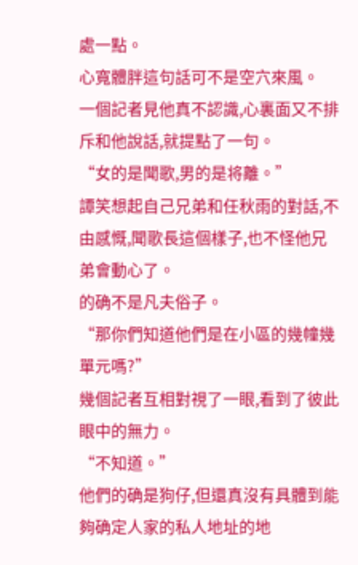處一點。
心寬體胖這句話可不是空穴來風。
一個記者見他真不認識,心裏面又不排斥和他說話,就提點了一句。
“女的是聞歌,男的是将離。”
譚笑想起自己兄弟和任秋雨的對話,不由感慨,聞歌長這個樣子,也不怪他兄弟會動心了。
的确不是凡夫俗子。
“那你們知道他們是在小區的幾幢幾單元嗎?”
幾個記者互相對視了一眼,看到了彼此眼中的無力。
“不知道。”
他們的确是狗仔,但還真沒有具體到能夠确定人家的私人地址的地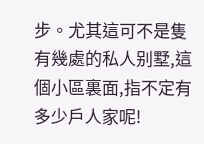步。尤其這可不是隻有幾處的私人别墅,這個小區裏面,指不定有多少戶人家呢!